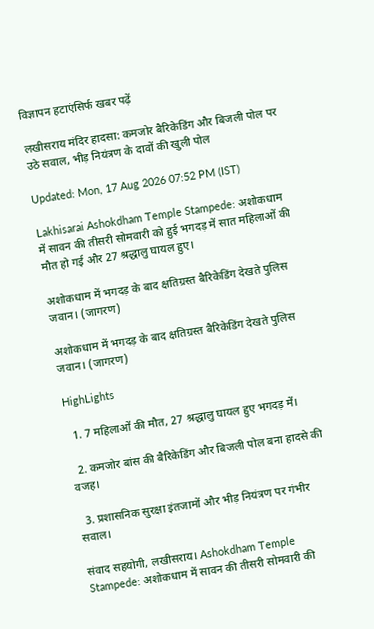विज्ञापन हटाएंसिर्फ खबर पढ़ें

लखीसराय मंदिर हादसा: कमजोर बैरिकेडिंग और बिजली पोल पर उठे सवाल, भीड़ नियंत्रण के दावों की खुली पोल

Updated: Mon, 17 Aug 2026 07:52 PM (IST)

Lakhisarai Ashokdham Temple Stampede: अशोकधाम में सावन की तीसरी सोमवारी को हुई भगदड़ में सात महिलाओं की मौत हो गई और 27 श्रद्धालु घायल हुए।

अशोकधाम में भगदड़ के बाद क्षतिग्रस्त बैरिकेडिंग देखते पुलिस जवान। (जागरण)

अशोकधाम में भगदड़ के बाद क्षतिग्रस्त बैरिकेडिंग देखते पुलिस जवान। (जागरण)

HighLights

  1. 7 महिलाओं की मौत, 27 श्रद्धालु घायल हुए भगदड़ में।

  2. कमजोर बांस की बैरिकेडिंग और बिजली पोल बना हादसे की वजह।

  3. प्रशासनिक सुरक्षा इंतजामों और भीड़ नियंत्रण पर गंभीर सवाल।

संवाद सहयोगी, लखीसराय। Ashokdham Temple Stampede: अशोकधाम में सावन की तीसरी सोमवारी की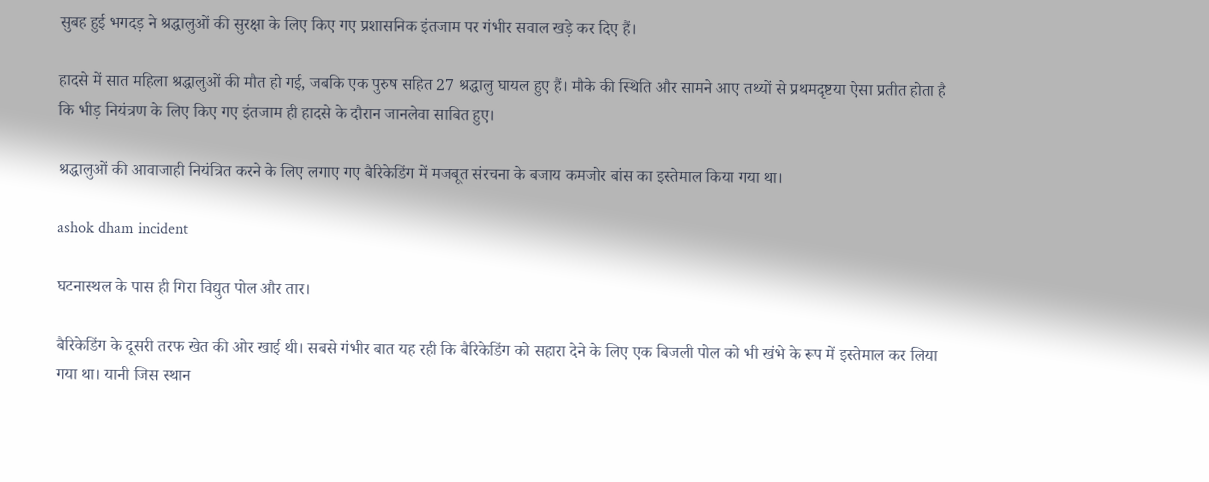सुबह हुई भगदड़ ने श्रद्धालुओं की सुरक्षा के लिए किए गए प्रशासनिक इंतजाम पर गंभीर सवाल खड़े कर दिए हैं।

हादसे में सात महिला श्रद्धालुओं की मौत हो गई, जबकि एक पुरुष सहित 27 श्रद्धालु घायल हुए हैं। मौके की स्थिति और सामने आए तथ्यों से प्रथमदृष्टया ऐसा प्रतीत होता है कि भीड़ नियंत्रण के लिए किए गए इंतजाम ही हादसे के दौरान जानलेवा साबित हुए।

श्रद्धालुओं की आवाजाही नियंत्रित करने के लिए लगाए गए बैरिकेडिंग में मजबूत संरचना के बजाय कमजोर बांस का इस्तेमाल किया गया था।

ashok dham incident

घटनास्थल के पास ही गिरा विद्युत पोल और तार।

बैरिकेडिंग के दूसरी तरफ खेत की ओर खाई थी। सबसे गंभीर बात यह रही कि बैरिकेडिंग को सहारा देने के लिए एक बिजली पोल को भी खंभे के रूप में इस्तेमाल कर लिया गया था। यानी जिस स्थान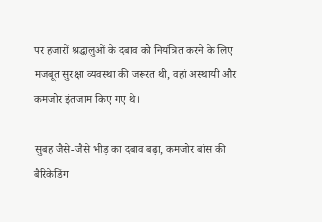पर हजारों श्रद्धालुओं के दबाव को नियंत्रित करने के लिए मजबूत सुरक्षा व्यवस्था की जरूरत थी, वहां अस्थायी और कमजोर इंतजाम किए गए थे।

सुबह जैसे-जैसे भीड़ का दबाव बढ़ा, कमजोर बांस की बैरिकेडिंग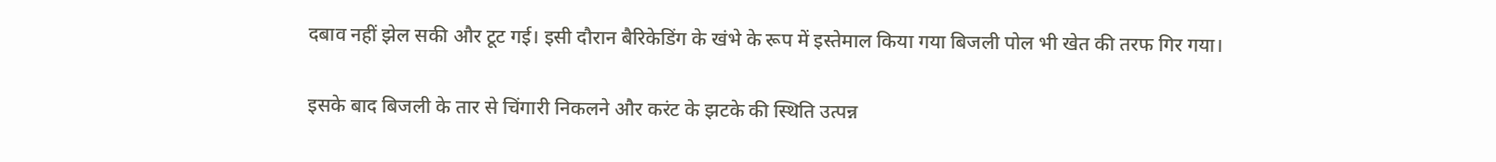दबाव नहीं झेल सकी और टूट गई। इसी दौरान बैरिकेडिंग के खंभे के रूप में इस्तेमाल किया गया बिजली पोल भी खेत की तरफ गिर गया।

इसके बाद बिजली के तार से चिंगारी निकलने और करंट के झटके की स्थिति उत्पन्न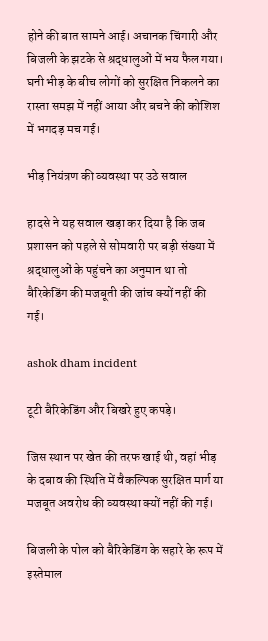होने की बात सामने आई। अचानक चिंगारी और बिजली के झटके से श्रद्धालुओं में भय फैल गया। घनी भीड़ के बीच लोगों को सुरक्षित निकलने का रास्ता समझ में नहीं आया और बचने की कोशिश में भगदड़ मच गई।

भीड़ नियंत्रण की व्यवस्था पर उठे सवाल

हादसे ने यह सवाल खड़ा कर दिया है कि जब प्रशासन को पहले से सोमवारी पर बड़ी संख्या में श्रद्धालुओं के पहुंचने का अनुमान था तो बैरिकेडिंग की मजबूती की जांच क्यों नहीं की गई।

ashok dham incident

टूटी बैरिकेडिंग और बिखरे हुए कपड़े।

जिस स्थान पर खेत की तरफ खाई थी, वहां भीड़ के दबाव की स्थिति में वैकल्पिक सुरक्षित मार्ग या मजबूत अवरोध की व्यवस्था क्यों नहीं की गई।

बिजली के पोल को बैरिकेडिंग के सहारे के रूप में इस्तेमाल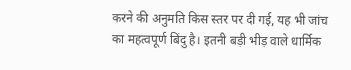करने की अनुमति किस स्तर पर दी गई, यह भी जांच का महत्वपूर्ण बिंदु है। इतनी बड़ी भीड़ वाले धार्मिक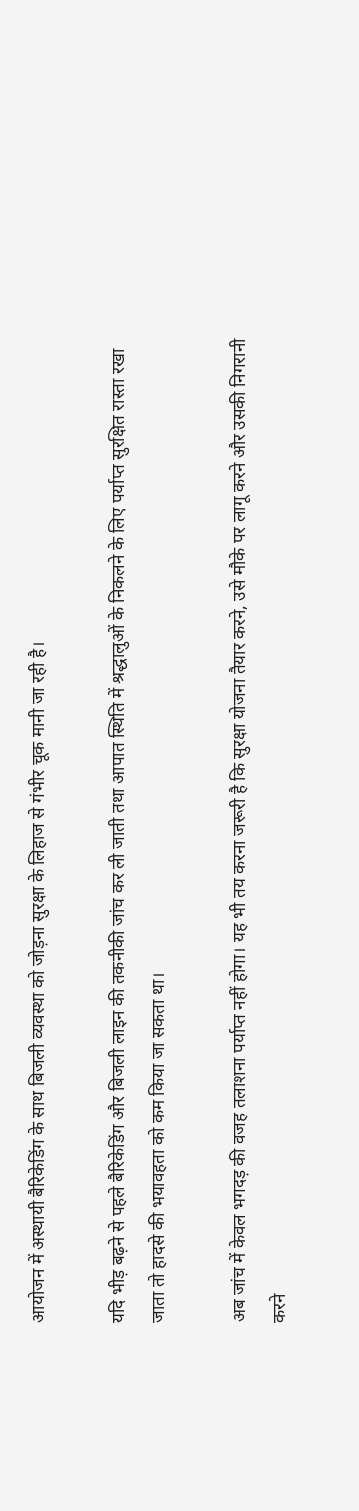आयोजन में अस्थायी बैरिकेडिंग के साथ बिजली व्यवस्था को जोड़ना सुरक्षा के लिहाज से गंभीर चूक मानी जा रही है।

यदि भीड़ बढ़ने से पहले बैरिकेडिंग और बिजली लाइन की तकनीकी जांच कर ली जाती तथा आपात स्थिति में श्रद्धालुओं के निकलने के लिए पर्याप्त सुरक्षित रास्ता रखा जाता तो हादसे की भयावहता को कम किया जा सकता था।

अब जांच में केवल भगदड़ की वजह तलाशना पर्याप्त नहीं होगा। यह भी तय करना जरूरी है कि सुरक्षा योजना तैयार करने, उसे मौके पर लागू करने और उसकी निगरानी करने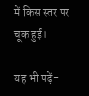में किस स्तर पर चूक हुई।

यह भी पढ़ें-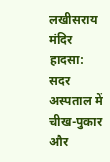लखीसराय मंदिर हादसा: सदर अस्पताल में चीख-पुकार और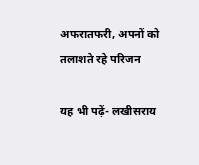अफरातफरी, अपनों को तलाशते रहे परिजन

यह भी पढ़ें- लखीसराय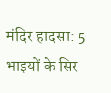मंदिर हादसा: 5 भाइयों के सिर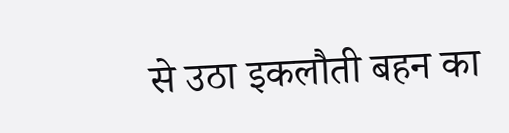से उठा इकलौती बहन का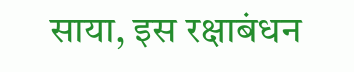साया, इस रक्षाबंधन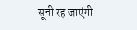सूनी रह जाएंगी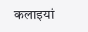कलाइयां